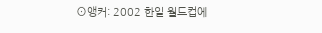⊙앵커: 2002 한일 월드컵에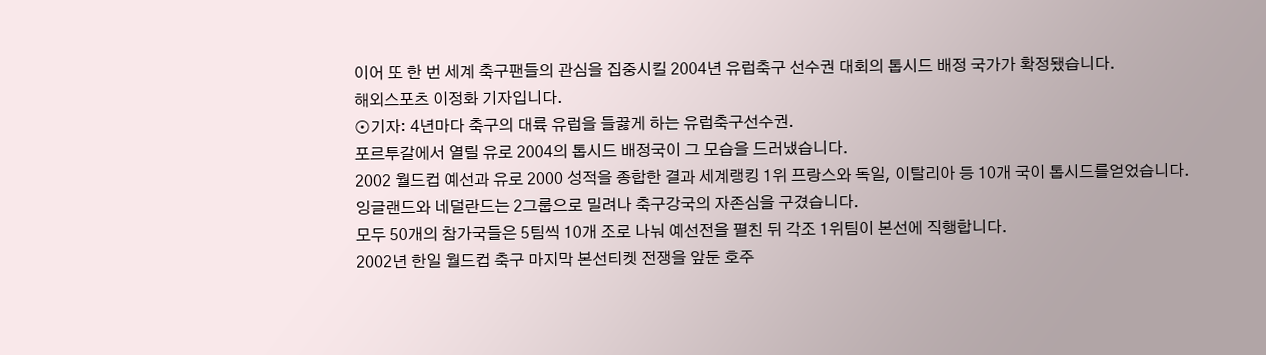이어 또 한 번 세계 축구팬들의 관심을 집중시킬 2004년 유럽축구 선수권 대회의 톱시드 배정 국가가 확정됐습니다.
해외스포츠 이정화 기자입니다.
⊙기자: 4년마다 축구의 대륙 유럽을 들끓게 하는 유럽축구선수권.
포르투갈에서 열릴 유로 2004의 톱시드 배정국이 그 모습을 드러냈습니다.
2002 월드컵 예선과 유로 2000 성적을 종합한 결과 세계랭킹 1위 프랑스와 독일, 이탈리아 등 10개 국이 톱시드를얻었습니다.
잉글랜드와 네덜란드는 2그룹으로 밀려나 축구강국의 자존심을 구겼습니다.
모두 50개의 참가국들은 5팀씩 10개 조로 나눠 예선전을 펼친 뒤 각조 1위팀이 본선에 직행합니다.
2002년 한일 월드컵 축구 마지막 본선티켓 전쟁을 앞둔 호주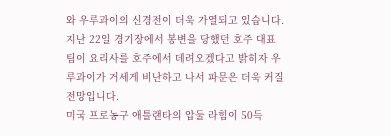와 우루과이의 신경전이 더욱 가열되고 있습니다.
지난 22일 경기장에서 봉변을 당했던 호주 대표팀이 요리사를 호주에서 데려오겠다고 밝히자 우루과이가 거세게 비난하고 나서 파문은 더욱 커질 전망입니다.
미국 프로농구 애틀랜타의 압둘 라힘이 50득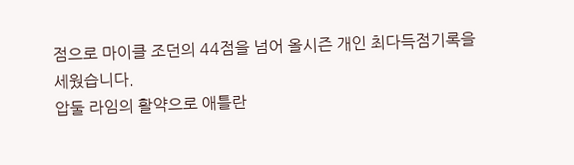점으로 마이클 조던의 44점을 넘어 올시즌 개인 최다득점기록을 세웠습니다.
압둘 라임의 활약으로 애틀란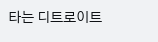타는 디트로이트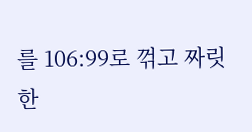를 106:99로 꺾고 짜릿한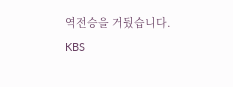역전승을 거뒀습니다.
KBS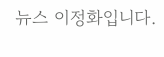뉴스 이정화입니다.